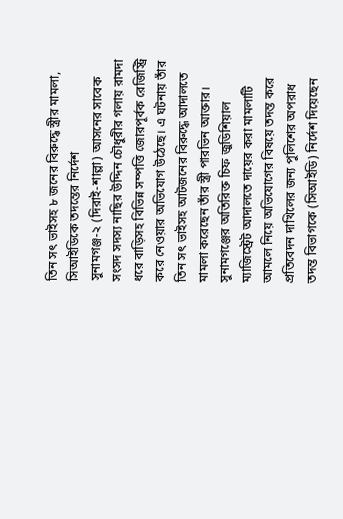তিন সৎ ভাইসহ ৮ জনের বিরুদ্ধে স্ত্রীর মামলা, সিআইডিকে তদন্তের নির্দেশ
সুনামগঞ্জ-২ (দিরাই-শাল্লা) আসনের সাবেক সংসদ সদস্য নাছির উদ্দিন চৌধুরীর গলায় রামদা ধরে বাড়িসহ বিভিন্ন সম্পত্তি জোরপূর্বক রেজিস্ট্রি করে নেওয়ার অভিযোগ উঠেছে। এ ঘটনায় তাঁর তিন সৎ ভাইসহ আটজনের বিরুদ্ধে আদালতে মামলা করেছেন তাঁর স্ত্রী পারভিন আক্তার।
সুনামগঞ্জের অতিরিক্ত চিফ জুডিশিয়াল ম্যাজিস্ট্রেট আদালতে দায়ের করা মামলাটি আমলে নিয়ে অভিযোগের বিষয়ে তদন্ত করে প্রতিবেদন দাখিলের জন্য পুলিশের অপরাধ তদন্ত বিভাগকে (সিআইডি) নির্দেশ দিয়েছেন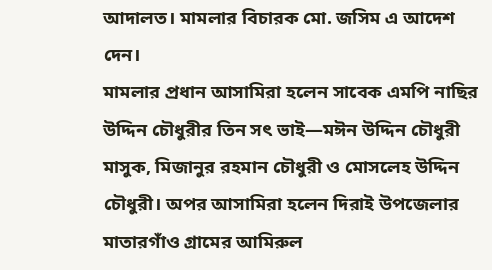আদালত। মামলার বিচারক মো. জসিম এ আদেশ দেন।
মামলার প্রধান আসামিরা হলেন সাবেক এমপি নাছির উদ্দিন চৌধুরীর তিন সৎ ভাই—মঈন উদ্দিন চৌধুরী মাসুক, মিজানুর রহমান চৌধুরী ও মোসলেহ উদ্দিন চৌধুরী। অপর আসামিরা হলেন দিরাই উপজেলার মাতারগাঁও গ্রামের আমিরুল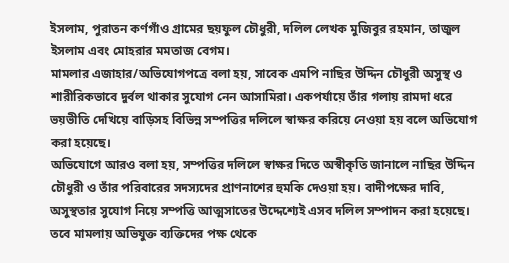ইসলাম, পুরাতন কর্ণগাঁও গ্রামের ছয়ফুল চৌধুরী, দলিল লেখক মুজিবুর রহমান, তাজুল ইসলাম এবং মোহরার মমতাজ বেগম।
মামলার এজাহার/অভিযোগপত্রে বলা হয়, সাবেক এমপি নাছির উদ্দিন চৌধুরী অসুস্থ ও শারীরিকভাবে দুর্বল থাকার সুযোগ নেন আসামিরা। একপর্যায়ে তাঁর গলায় রামদা ধরে ভয়ভীতি দেখিয়ে বাড়িসহ বিভিন্ন সম্পত্তির দলিলে স্বাক্ষর করিয়ে নেওয়া হয় বলে অভিযোগ করা হয়েছে।
অভিযোগে আরও বলা হয়, সম্পত্তির দলিলে স্বাক্ষর দিতে অস্বীকৃতি জানালে নাছির উদ্দিন চৌধুরী ও তাঁর পরিবারের সদস্যদের প্রাণনাশের হুমকি দেওয়া হয়। বাদীপক্ষের দাবি, অসুস্থতার সুযোগ নিয়ে সম্পত্তি আত্মসাতের উদ্দেশ্যেই এসব দলিল সম্পাদন করা হয়েছে।
তবে মামলায় অভিযুক্ত ব্যক্তিদের পক্ষ থেকে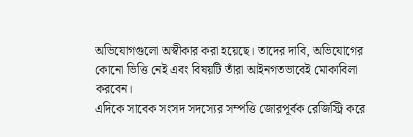অভিযোগগুলো অস্বীকার করা হয়েছে। তাদের দাবি, অভিযোগের কোনো ভিত্তি নেই এবং বিষয়টি তাঁরা আইনগতভাবেই মোকাবিলা করবেন।
এদিকে সাবেক সংসদ সদস্যের সম্পত্তি জোরপূর্বক রেজিস্ট্রি করে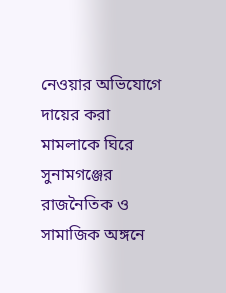নেওয়ার অভিযোগে দায়ের করা মামলাকে ঘিরে সুনামগঞ্জের রাজনৈতিক ও সামাজিক অঙ্গনে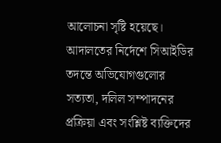আলোচনা সৃষ্টি হয়েছে। আদালতের নির্দেশে সিআইডির তদন্তে অভিযোগগুলোর সত্যতা, দলিল সম্পাদনের প্রক্রিয়া এবং সংশ্লিষ্ট ব্যক্তিদের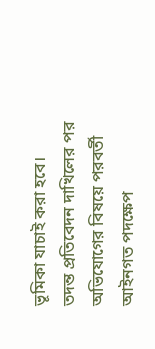ভূমিকা যাচাই করা হবে।
তদন্ত প্রতিবেদন দাখিলের পর অভিযোগের বিষয়ে পরবর্তী আইনগত পদক্ষেপ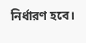নির্ধারণ হবে।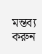মন্তব্য করুন